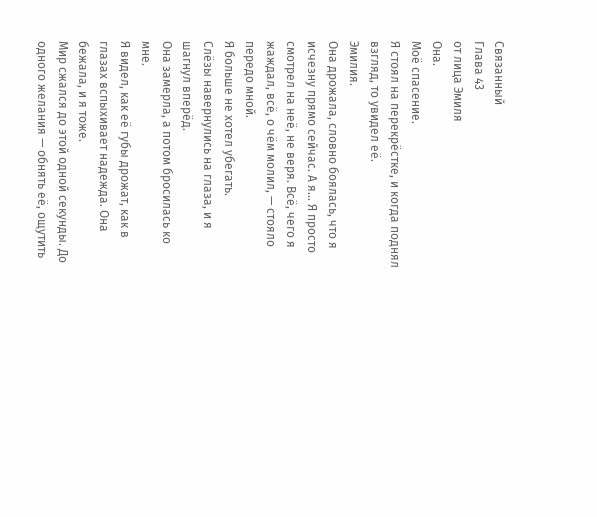Связанный
Глава 43
от лица Эмиля
Она.
Моё спасение.
Я стоял на перекрёстке, и когда поднял взгляд, то увидел её.
Эмилия.
Она дрожала, словно боялась, что я исчезну прямо сейчас. А я... Я просто смотрел на неё, не веря. Всё, чего я жаждал, всё, о чём молил, — стояло передо мной.
Я больше не хотел убегать.
Слёзы навернулись на глаза, и я шагнул вперёд.
Она замерла, а потом бросилась ко мне.
Я видел, как её губы дрожат, как в глазах вспыхивает надежда. Она бежала, и я тоже.
Мир сжался до этой одной секунды. До одного желания — обнять её, ощутить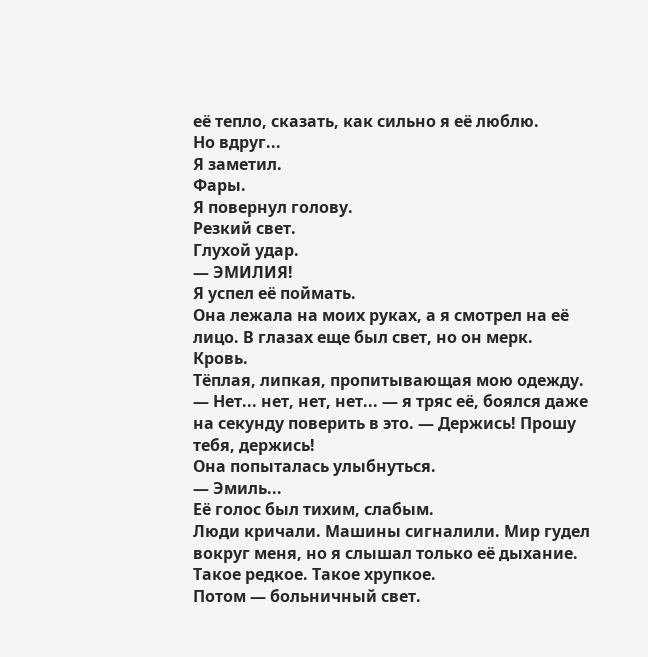её тепло, сказать, как сильно я её люблю.
Но вдруг...
Я заметил.
Фары.
Я повернул голову.
Резкий свет.
Глухой удар.
— ЭМИЛИЯ!
Я успел её поймать.
Она лежала на моих руках, а я смотрел на её лицо. В глазах еще был свет, но он мерк.
Кровь.
Тёплая, липкая, пропитывающая мою одежду.
— Нет... нет, нет, нет... — я тряс её, боялся даже на секунду поверить в это. — Держись! Прошу тебя, держись!
Она попыталась улыбнуться.
— Эмиль...
Её голос был тихим, слабым.
Люди кричали. Машины сигналили. Мир гудел вокруг меня, но я слышал только её дыхание. Такое редкое. Такое хрупкое.
Потом — больничный свет.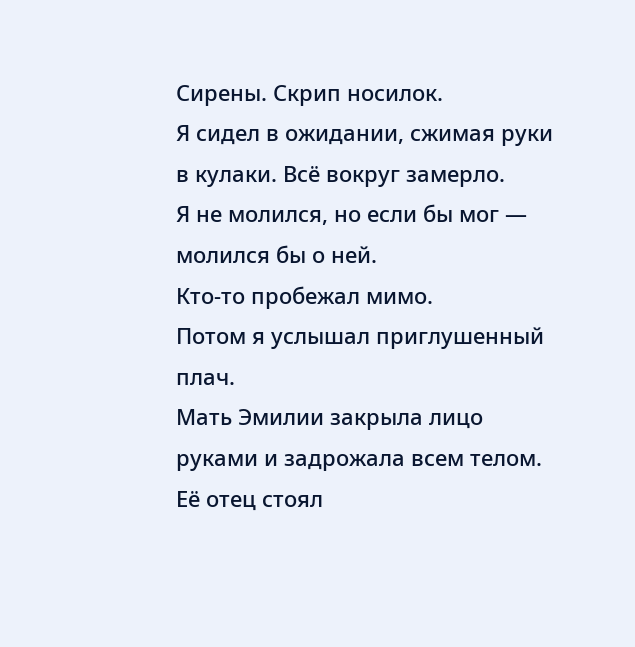Сирены. Скрип носилок.
Я сидел в ожидании, сжимая руки в кулаки. Всё вокруг замерло.
Я не молился, но если бы мог — молился бы о ней.
Кто-то пробежал мимо.
Потом я услышал приглушенный плач.
Мать Эмилии закрыла лицо руками и задрожала всем телом. Её отец стоял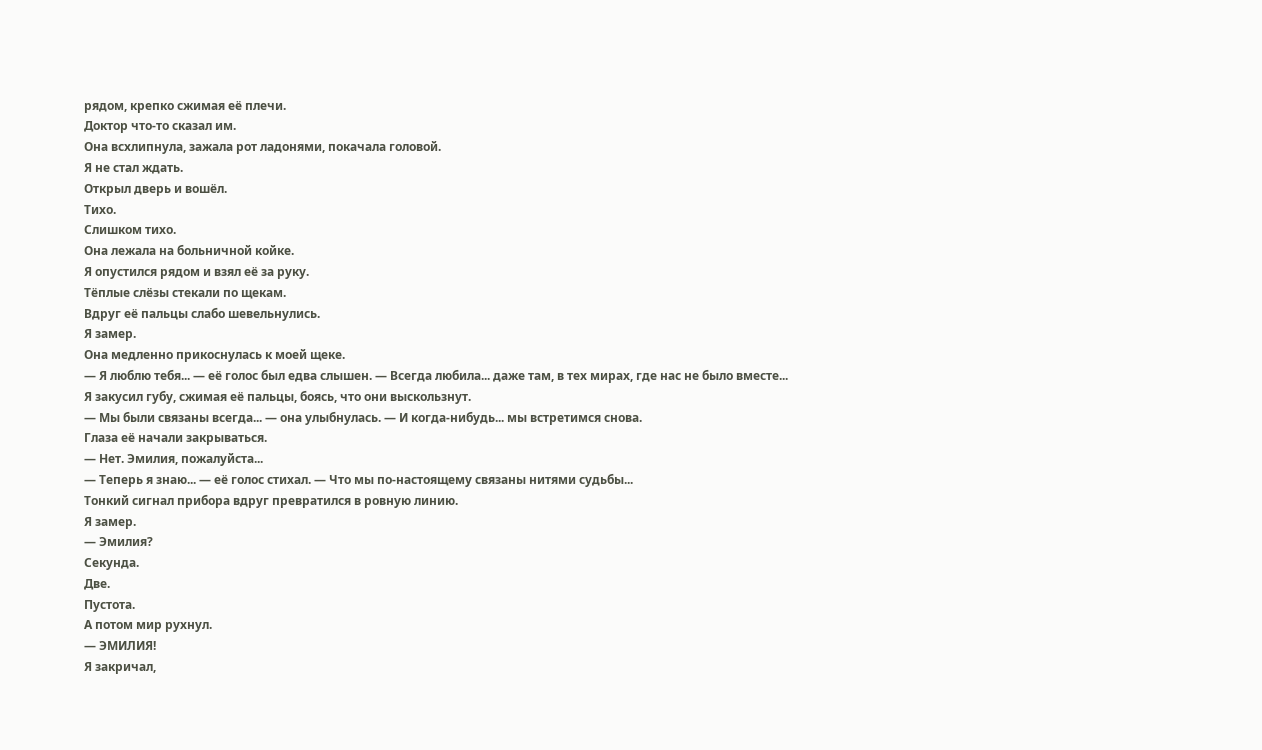рядом, крепко сжимая её плечи.
Доктор что-то сказал им.
Она всхлипнула, зажала рот ладонями, покачала головой.
Я не стал ждать.
Открыл дверь и вошёл.
Тихо.
Слишком тихо.
Она лежала на больничной койке.
Я опустился рядом и взял её за руку.
Тёплые слёзы стекали по щекам.
Вдруг её пальцы слабо шевельнулись.
Я замер.
Она медленно прикоснулась к моей щеке.
— Я люблю тебя... — её голос был едва слышен. — Всегда любила... даже там, в тех мирах, где нас не было вместе...
Я закусил губу, сжимая её пальцы, боясь, что они выскользнут.
— Мы были связаны всегда... — она улыбнулась. — И когда-нибудь... мы встретимся снова.
Глаза её начали закрываться.
— Нет. Эмилия, пожалуйста...
— Теперь я знаю... — её голос стихал. — Что мы по-настоящему связаны нитями судьбы...
Тонкий сигнал прибора вдруг превратился в ровную линию.
Я замер.
— Эмилия?
Секунда.
Две.
Пустота.
А потом мир рухнул.
— ЭМИЛИЯ!
Я закричал,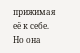прижимая её к себе.
Но она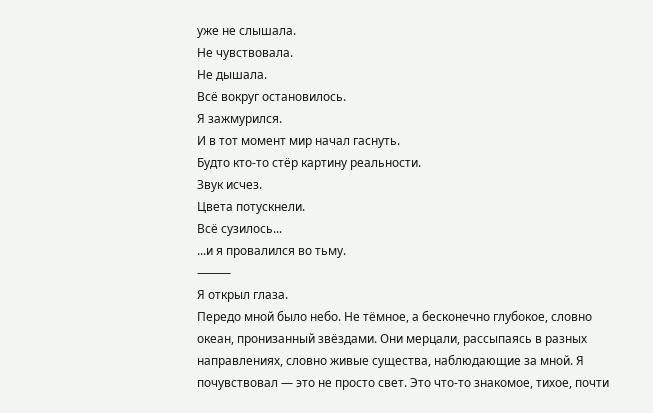уже не слышала.
Не чувствовала.
Не дышала.
Всё вокруг остановилось.
Я зажмурился.
И в тот момент мир начал гаснуть.
Будто кто-то стёр картину реальности.
Звук исчез.
Цвета потускнели.
Всё сузилось...
...и я провалился во тьму.
⸻
Я открыл глаза.
Передо мной было небо. Не тёмное, а бесконечно глубокое, словно океан, пронизанный звёздами. Они мерцали, рассыпаясь в разных направлениях, словно живые существа, наблюдающие за мной. Я почувствовал — это не просто свет. Это что-то знакомое, тихое, почти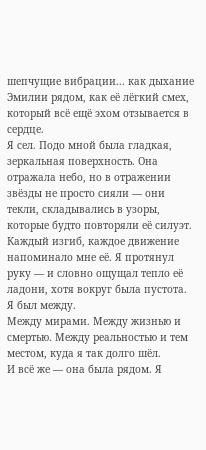шепчущие вибрации... как дыхание Эмилии рядом, как её лёгкий смех, который всё ещё эхом отзывается в сердце.
Я сел. Подо мной была гладкая, зеркальная поверхность. Она отражала небо, но в отражении звёзды не просто сияли — они текли, складывались в узоры, которые будто повторяли её силуэт. Каждый изгиб, каждое движение напоминало мне её. Я протянул руку — и словно ощущал тепло её ладони, хотя вокруг была пустота.
Я был между.
Между мирами. Между жизнью и смертью. Между реальностью и тем местом, куда я так долго шёл.
И всё же — она была рядом. Я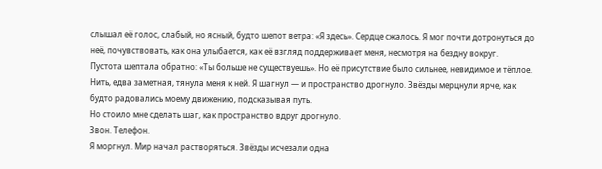слышал её голос, слабый, но ясный, будто шепот ветра: «Я здесь». Сердце сжалось. Я мог почти дотронуться до неё, почувствовать, как она улыбается, как её взгляд поддерживает меня, несмотря на бездну вокруг.
Пустота шептала обратно: «Ты больше не существуешь». Но её присутствие было сильнее, невидимое и тёплое. Нить, едва заметная, тянула меня к ней. Я шагнул — и пространство дрогнуло. Звёзды мерцнули ярче, как будто радовались моему движению, подсказывая путь.
Но стоило мне сделать шаг, как пространство вдруг дрогнуло.
Звон. Телефон.
Я моргнул. Мир начал растворяться. Звёзды исчезали одна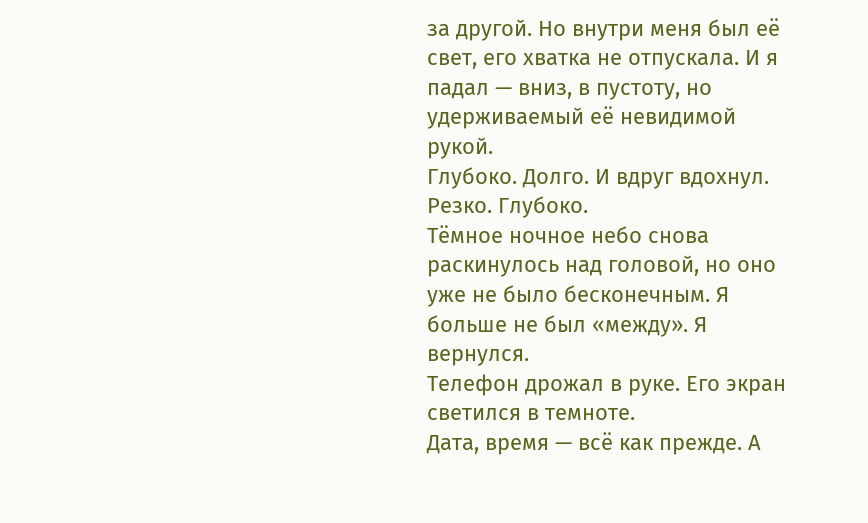за другой. Но внутри меня был её свет, его хватка не отпускала. И я падал — вниз, в пустоту, но удерживаемый её невидимой рукой.
Глубоко. Долго. И вдруг вдохнул.
Резко. Глубоко.
Тёмное ночное небо снова раскинулось над головой, но оно уже не было бесконечным. Я больше не был «между». Я вернулся.
Телефон дрожал в руке. Его экран светился в темноте.
Дата, время — всё как прежде. А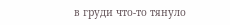в груди что-то тянуло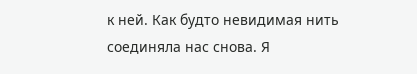к ней. Как будто невидимая нить соединяла нас снова. Я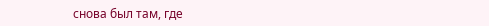снова был там, где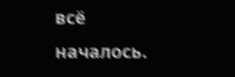всё началось.